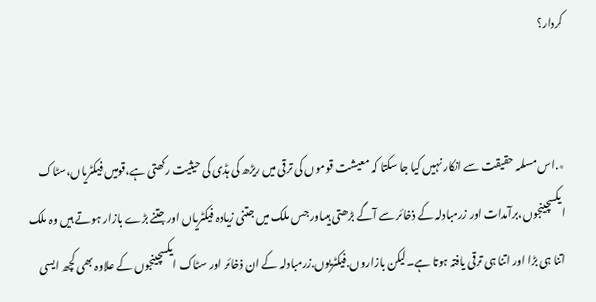کردار؟


٭.اس مسلمہ حقیقت سے انکار نہیں کیا جا سکتا کہ معیشت قوموں کی ترقی میں ریڑھ کی ہڈی کی حیثیت رکھتی ہے،قومیں فیکٹریاں،سٹاک ایکسچینجوں،برآمدات اور زرمبادلہ کے ذخائر سے آگے بڑھتی ہیںاور جس ملک میں جتنی زیادہ فیکٹریاں اور جتنے بڑے بازار ہوتے ہیں وہ ملک اتنا ہی بڑا اور اتنا ہی ترقی یافتہ ہوتا ہے۔لیکن بازاروں.فیکٹریوں.زرمبادلہ کے ان ذخائر اور سٹاک ایکسچینجوں کے علاوہ بھی کچھ ایسی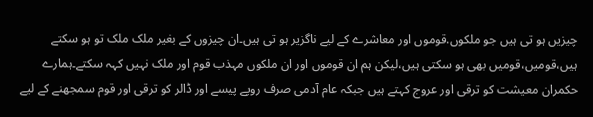چیزیں ہو تی ہیں جو ملکوں.قوموں اور معاشرے کے لیے ناگزیر ہو تی ہیں۔ان چیزوں کے بغیر ملک ملک تو ہو سکتے ہیں،قومیں،قومیں بھی ہو سکتی ہیں،لیکن ہم ان قوموں اور ان ملکوں مہذب قوم اور ملک نہیں کہہ سکتے۔ہمارے حکمران معیشت کو ترقی اور عروج کہتے ہیں جبکہ عام آدمی صرف روپے پیسے اور ڈالر کو ترقی اور قوم سمجھنے کے لیے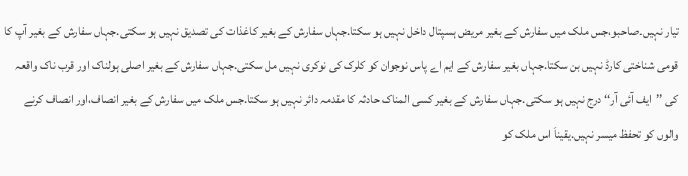تیار نہیں۔صاحبو،جس ملک میں سفارش کے بغیر مریض ہسپتال داخل نہیں ہو سکتا.جہاں سفارش کے بغیر کاغذات کی تصدیق نہیں ہو سکتی.جہاں سفارش کے بغیر آپ کا قومی شناختی کارڈ نہیں بن سکتا.جہاں بغیر سفارش کے ایم اے پاس نوجوان کو کلرک کی نوکری نہیں مل سکتی.جہاں سفارش کے بغیر اصلی ہولناک اور قرب ناک واقعہ کی ’’ایف آئی آر‘‘ درج نہیں ہو سکتی.جہاں سفارش کے بغیر کسی المناک حادثہ کا مقدمہ دائر نہیں ہو سکتا.جس ملک میں سفارش کے بغیر انصاف،اور انصاف کرنے والوں کو تحفظ میسر نہیں.یقیناَ اس ملک کو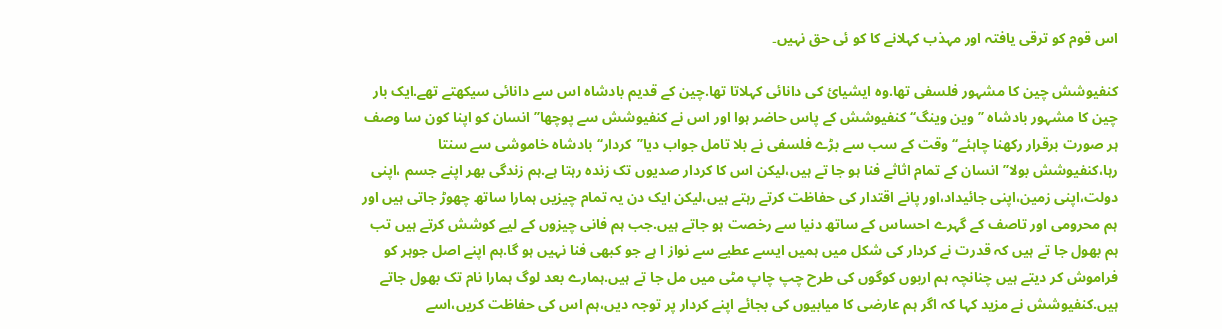اس قوم کو ترقی یافتہ اور مہذب کہلانے کا کو ئی حق نہیں۔

کنفیوشش چین کا مشہور فلسفی تھا.وہ ایشیائ کی دانائی کہلاتا تھا.چین کے قدیم بادشاہ اس سے دانائی سیکھتے تھے.ایک بار چین کا مشہور بادشاہ ’’وین وینگ‘‘کنفیوشش کے پاس حاضر ہوا اور اس نے کنفیوشش سے پوچھا’’انسان کو اپنا کون سا وصف ہر صورت برقرار رکھنا چاہئے‘‘وقت کے سب سے بڑے فلسفی نے بلا تامل جواب دیا’’کردار‘‘بادشاہ خاموشی سے سنتا رہا،کنفیوشش بولا’’انسان کے تمام اثاثے فنا ہو جا تے ہیں،لیکن اس کا کردار صدیوں تک زندہ رہتا ہے.ہم زندگی بھر اپنے جسم ،اپنی دولت،اپنی زمین،اپنی جائیداد،اور پانے اقتدار کی حفاظت کرتے رہتے ہیں،لیکن ایک دن یہ تمام چیزیں ہمارا ساتھ چھوڑ جاتی ہیں اور ہم محرومی اور تاصف کے گہرے احساس کے ساتھ دنیا سے رخصت ہو جاتے ہیں.جب ہم فانی چیزوں کے لیے کوشش کرتے ہیں تب ہم بھول جا تے ہیں کہ قدرت نے کردار کی شکل میں ہمیں ایسے عطیے سے نواز ا ہے جو کبھی فنا نہیں ہو گا.ہم اپنے اصل جوہر کو فراموش کر دیتے ہیں چنانچہ ہم اربوں کوگوں کی طرح چپ چاپ مٹی میں مل جا تے ہیں.ہمارے بعد لوگ ہمارا نام تک بھول جاتے ہیں.کنفیوشش نے مزید کہا کہ اگر ہم عارضی کا میابیوں کی بجائے اپنے کردار پر توجہ دیں،ہم اس کی حفاظت کریں،اسے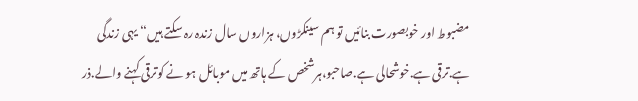مضبوط اور خوبصورت بنائیں تو ہم سینکڑوں، ہزاروں سال زندہ رہ سکتے ہیں‘‘ یہی زندگی ہے.ترقی ہے.خوشحالی ہے.صاحبو،ہرشخص کے ہاتھ میں موبائل ہو نے کوترقی کہنے والے.ذر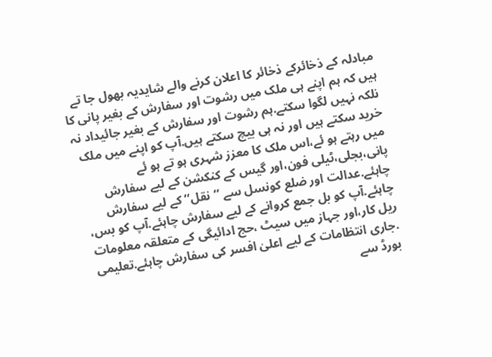مبادلہ کے ذخائرکے ذخائر کا اعلان کرنے والے شایدیہ بھول جا تے ہیں کہ ہم اپنے ہی ملک میں رشوت اور سفارش کے بغیر پانی کا نلکہ نہیں لگوا سکتے.ہم رشوت اور سفارش کے بغیر جائیداد نہ خرید سکتے ہیں اور نہ ہی بیچ سکتے ہیں.آپ کو اپنے میں ملک میں رہتے ہو ئے،اس ملک کا معزز شہری ہو تے ہو ئے پانی،بجلی،ٹیلی فون،اور گیس کے کنکشن کے لیے سفارش چاہئے.عدالت اور ضلع کونسل سے ’’نقل‘‘ کے لیے سفارش چاہئے.آپ کو بل جمع کروانے کے لیے سفارش چاہئے.آپ کو بس، ریل کار،اور جہاز میں سیٹ ،حج ادائیگی کے متعلقہ معلومات .جاری انتظامات کے لیے اعلیٰ افسر کی سفارش چاہئے.تعلیمی بورڈ سے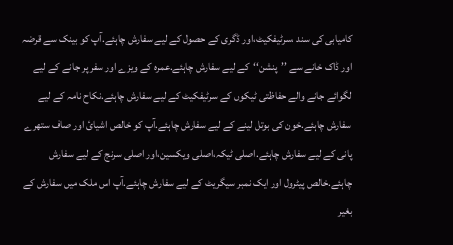کامیابی کی سند ،سرٹیفکیٹ،اور ڈگری کے حصول کے لیے سفارش چاہئے.آپ کو بینک سے قرضہ اور ڈاک خانے سے ’’پنشن‘‘کے لیے سفارش چاہئے.عمرہ کے ویزے اور سفر پر جانے کے لیے لگوائے جانے والے حفاظتی ٹیکوں کے سرٹیفکیٹ کے لیے سفارش چاہئے.نکاح نامہ کے لیے سفارش چاہئے.خون کی بوتل لینے کے لیے سفارش چاہئے.آپ کو خالص اشیائ اور صاف ستھرے پانی کے لیے سفارش چاہئے.اصلی ٹیکہ،اصلی ویکسین،اور اصلی سرنج کے لیے سفارش چاہئے.خالص پیٹرول اور ایک نمبر سیگریٹ کے لیے سفارش چاہئے.آپ اس ملک میں سفارش کے بغیر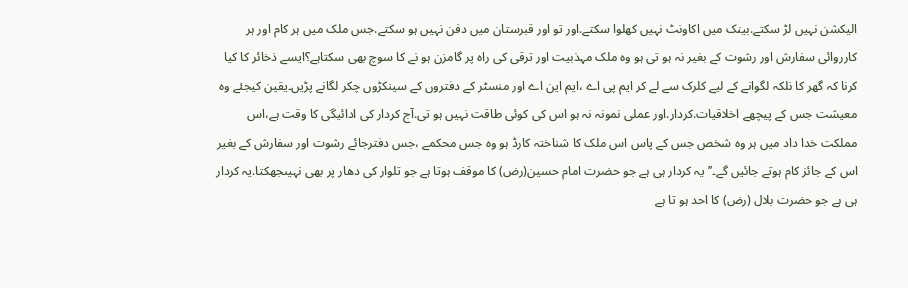الیکشن نہیں لڑ سکتے.بینک میں اکاونٹ نہیں کھلوا سکتے.اور تو اور قبرستان میں دفن نہیں ہو سکتے.جس ملک میں ہر کام اور ہر کارروائی سفارش اور رشوت کے بغیر نہ ہو تی ہو وہ ملک مہذبیت اور ترقی کی راہ پر گامزن ہو نے کا سوچ بھی سکتاہے؟ایسے ذخائر کا کیا کرنا کہ گھر کا نلکہ لگوانے کے لیے کلرک سے لے کر ایم پی اے ،ایم این اے اور منسٹر کے دفتروں کے سینکڑوں چکر لگانے پڑیں۔یقین کیجئے وہ معیشت جس کے پیچھے اخلاقیات.کردار.اور عملی نمونہ نہ ہو اس کی کوئی طاقت نہیں ہو تی.آج کردار کی ادائیگی کا وقت ہے،اس مملکت خدا داد میں ہر وہ شخص جس کے پاس اس ملک کا شناختہ کارڈ ہو وہ جس محکمے ،جس دفترجائے رشوت اور سفارش کے بغیر اس کے جائز کام ہوتے جائیں گے۔’’یہ کردار ہی ہے جو حضرت امام حسین(رض) کا موقف ہوتا ہے جو تلوار کی دھار پر بھی نہیںجھکتا.یہ کردار ہی ہے جو حضرت بلال (رض) کا احد ہو تا ہے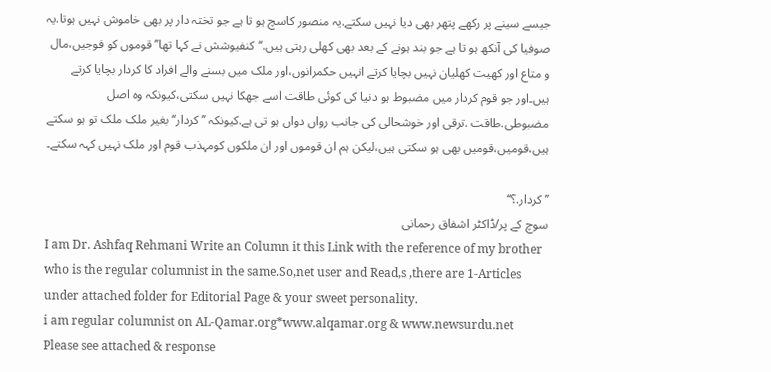جیسے سینے پر رکھے پتھر بھی دیا نہیں سکتے.یہ منصور کاسچ ہو تا ہے جو تختہ دار پر بھی خاموش نہیں ہوتا.یہ صوفیا کی آنکھ ہو تا ہے جو بند ہونے کے بعد بھی کھلی رہتی ہیں.‘‘کنفیوشش نے کہا تھا’’قوموں کو فوجیں،مال و متاع اور کھیت کھلیان نہیں بچایا کرتے انہیں حکمرانوں،اور ملک میں بسنے والے افراد کا کردار بچایا کرتے ہیں۔اور جو قوم کردار میں مضبوط ہو دنیا کی کوئی طاقت اسے جھکا نہیں سکتی،کیونکہ وہ اصل مضبوطی.طاقت .ترقی اور خوشحالی کی جانب رواں دواں ہو تی ہے.کیونکہ ’’کردار‘‘ بغیر ملک ملک تو ہو سکتے ہیں،قومیں،قومیں بھی ہو سکتی ہیں،لیکن ہم ان قوموں اور ان ملکوں کومہذب قوم اور ملک نہیں کہہ سکتے۔

’’کردار.؟‘‘
سوچ کے پر/ڈاکٹر اشفاق رحمانی
I am Dr. Ashfaq Rehmani Write an Column it this Link with the reference of my brother who is the regular columnist in the same.So,net user and Read,s ,there are 1-Articles under attached folder for Editorial Page & your sweet personality.
i am regular columnist on AL-Qamar.org*www.alqamar.org & www.newsurdu.net
Please see attached & response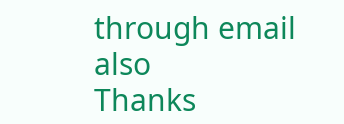through email also
Thanks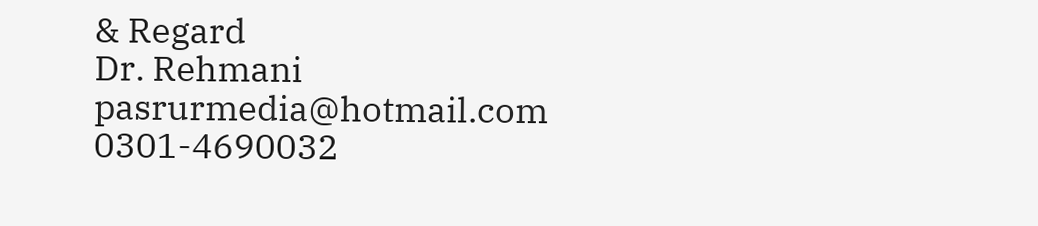& Regard
Dr. Rehmani
pasrurmedia@hotmail.com
0301-4690032